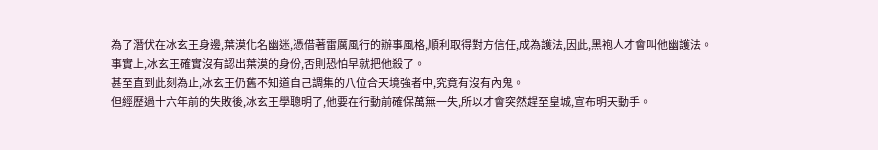為了潛伏在冰玄王身邊,葉漠化名幽迷,憑借著雷厲風行的辦事風格,順利取得對方信任,成為護法,因此,黑袍人才會叫他幽護法。
事實上,冰玄王確實沒有認出葉漠的身份,否則恐怕早就把他殺了。
甚至直到此刻為止,冰玄王仍舊不知道自己調集的八位合天境強者中,究竟有沒有內鬼。
但經歷過十六年前的失敗後,冰玄王學聰明了,他要在行動前確保萬無一失,所以才會突然趕至皇城,宣布明天動手。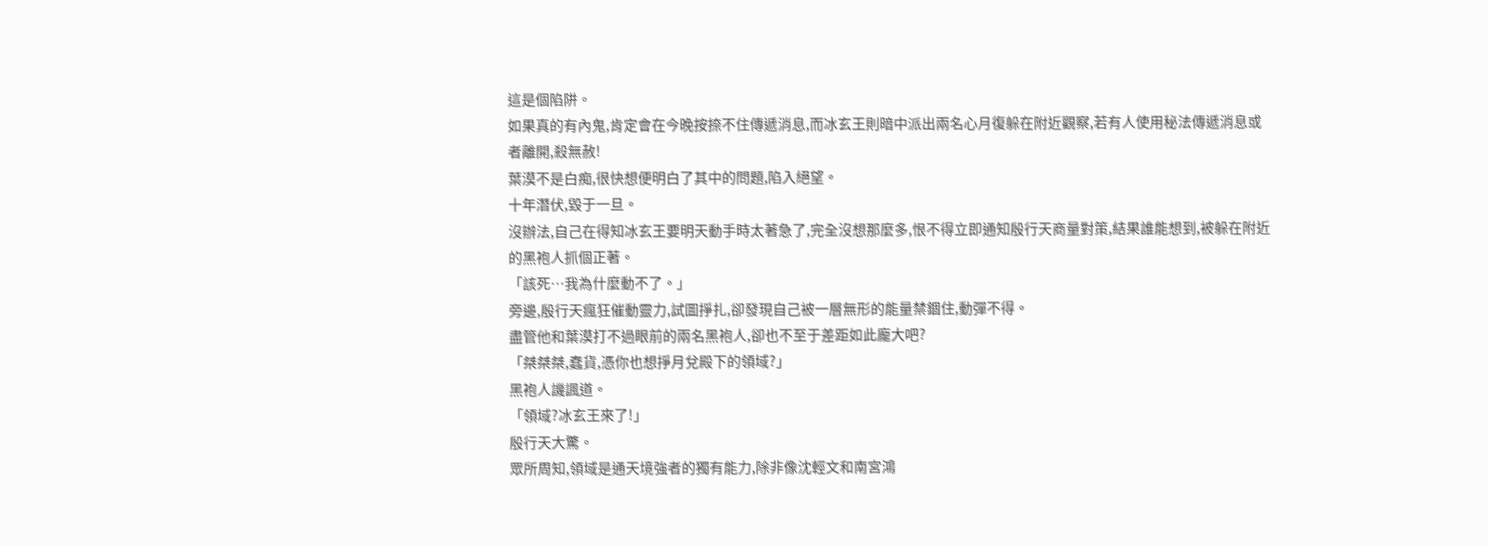這是個陷阱。
如果真的有內鬼,肯定會在今晚按捺不住傳遞消息,而冰玄王則暗中派出兩名心月復躲在附近觀察,若有人使用秘法傳遞消息或者離開,殺無赦!
葉漠不是白痴,很快想便明白了其中的問題,陷入絕望。
十年潛伏,毀于一旦。
沒辦法,自己在得知冰玄王要明天動手時太著急了,完全沒想那麼多,恨不得立即通知殷行天商量對策,結果誰能想到,被躲在附近的黑袍人抓個正著。
「該死…我為什麼動不了。」
旁邊,殷行天瘋狂催動靈力,試圖掙扎,卻發現自己被一層無形的能量禁錮住,動彈不得。
盡管他和葉漠打不過眼前的兩名黑袍人,卻也不至于差距如此龐大吧?
「桀桀桀,蠢貨,憑你也想掙月兌殿下的領域?」
黑袍人譏諷道。
「領域?冰玄王來了!」
殷行天大驚。
眾所周知,領域是通天境強者的獨有能力,除非像沈輕文和南宮鴻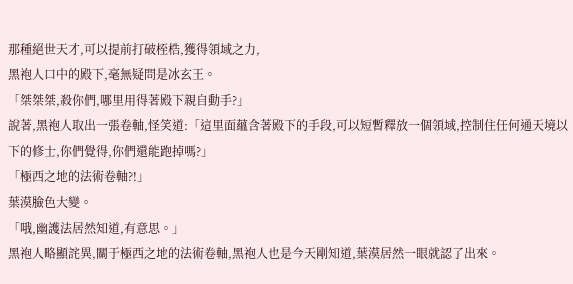那種絕世天才,可以提前打破桎梏,獲得領域之力,
黑袍人口中的殿下,毫無疑問是冰玄王。
「桀桀桀,殺你們,哪里用得著殿下親自動手?」
說著,黑袍人取出一張卷軸,怪笑道:「這里面蘊含著殿下的手段,可以短暫釋放一個領域,控制住任何通天境以下的修士,你們覺得,你們還能跑掉嗎?」
「極西之地的法術卷軸?!」
葉漠臉色大變。
「哦,幽護法居然知道,有意思。」
黑袍人略顯詫異,關于極西之地的法術卷軸,黑袍人也是今天剛知道,葉漠居然一眼就認了出來。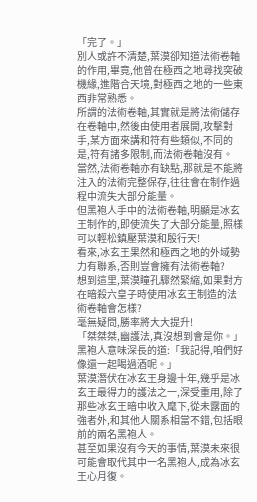「完了。」
別人或許不清楚,葉漠卻知道法術卷軸的作用,畢竟,他曾在極西之地尋找突破機緣,進階合天境,對極西之地的一些東西非常熟悉。
所謂的法術卷軸,其實就是將法術儲存在卷軸中,然後由使用者展開,攻擊對手,某方面來講和符有些類似,不同的是,符有諸多限制,而法術卷軸沒有。
當然,法術卷軸亦有缺點,那就是不能將注入的法術完整保存,往往會在制作過程中流失大部分能量。
但黑袍人手中的法術卷軸,明顯是冰玄王制作的,即使流失了大部分能量,照樣可以輕松鎮壓葉漠和殷行天!
看來,冰玄王果然和極西之地的外域勢力有聯系,否則豈會擁有法術卷軸?
想到這里,葉漠瞳孔驟然緊縮,如果對方在暗殺六皇子時使用冰玄王制造的法術卷軸會怎樣?
毫無疑問,勝率將大大提升!
「桀桀桀,幽護法,真沒想到會是你。」
黑袍人意味深長的道:「我記得,咱們好像還一起喝過酒呢。」
葉漠潛伏在冰玄王身邊十年,幾乎是冰玄王最得力的護法之一,深受重用,除了那些冰玄王暗中收入麾下,從未露面的強者外,和其他人關系相當不錯,包括眼前的兩名黑袍人。
甚至如果沒有今天的事情,葉漠未來很可能會取代其中一名黑袍人,成為冰玄王心月復。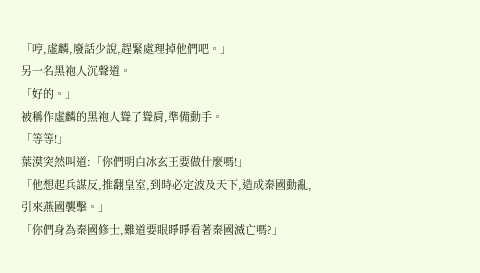「哼,虛麟,廢話少說,趕緊處理掉他們吧。」
另一名黑袍人沉聲道。
「好的。」
被稱作虛麟的黑袍人聳了聳肩,準備動手。
「等等!」
葉漠突然叫道:「你們明白冰玄王要做什麼嗎!」
「他想起兵謀反,推翻皇室,到時必定波及天下,造成秦國動亂,引來燕國襲擊。」
「你們身為秦國修士,難道要眼睜睜看著秦國滅亡嗎?」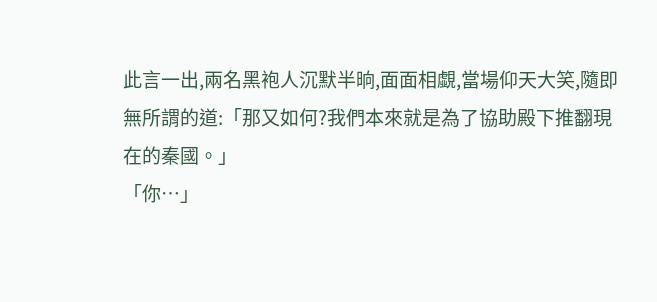此言一出,兩名黑袍人沉默半晌,面面相覷,當場仰天大笑,隨即無所謂的道:「那又如何?我們本來就是為了協助殿下推翻現在的秦國。」
「你…」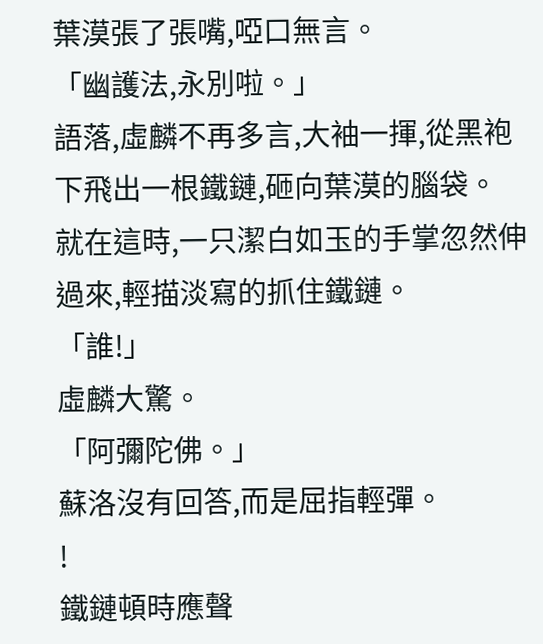葉漠張了張嘴,啞口無言。
「幽護法,永別啦。」
語落,虛麟不再多言,大袖一揮,從黑袍下飛出一根鐵鏈,砸向葉漠的腦袋。
就在這時,一只潔白如玉的手掌忽然伸過來,輕描淡寫的抓住鐵鏈。
「誰!」
虛麟大驚。
「阿彌陀佛。」
蘇洛沒有回答,而是屈指輕彈。
!
鐵鏈頓時應聲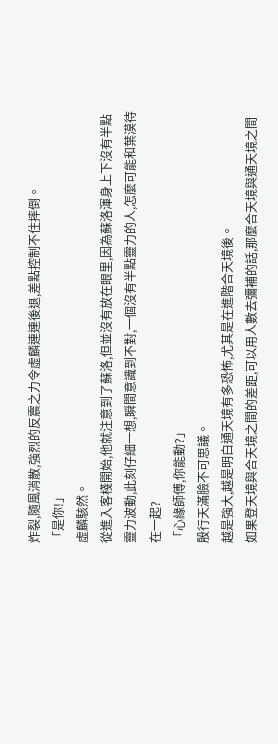炸裂,隨風消散,強烈的反震之力令虛麟連連後退,差點控制不住摔倒。
「是你!」
虛麟駭然。
從進入客棧開始,他就注意到了蘇洛,但並沒有放在眼里,因為蘇洛渾身上下沒有半點靈力波動,此刻仔細一想,瞬間意識到不對,一個沒有半點靈力的人,怎麼可能和葉漠待在一起?
「心緣師傅,你能動?」
殷行天滿臉不可思議。
越是強大,越是明白通天境有多恐怖,尤其是在進階合天境後。
如果登天境與合天境之間的差距,可以用人數去彌補的話,那麼合天境與通天境之間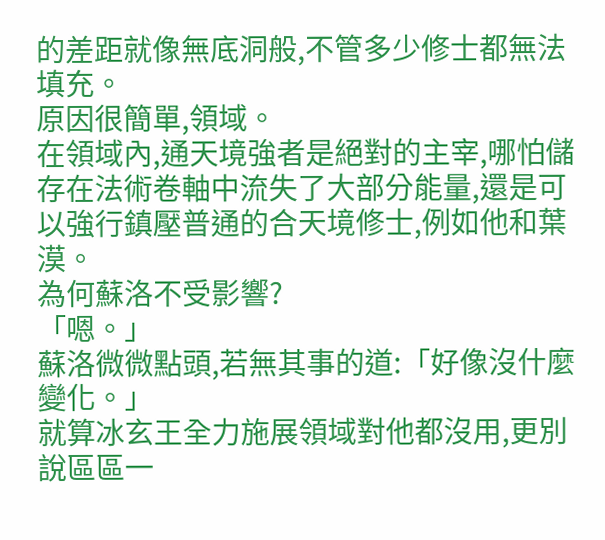的差距就像無底洞般,不管多少修士都無法填充。
原因很簡單,領域。
在領域內,通天境強者是絕對的主宰,哪怕儲存在法術卷軸中流失了大部分能量,還是可以強行鎮壓普通的合天境修士,例如他和葉漠。
為何蘇洛不受影響?
「嗯。」
蘇洛微微點頭,若無其事的道:「好像沒什麼變化。」
就算冰玄王全力施展領域對他都沒用,更別說區區一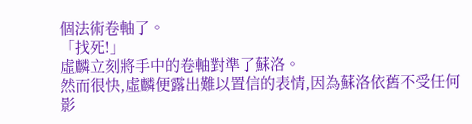個法術卷軸了。
「找死!」
虛麟立刻將手中的卷軸對準了蘇洛。
然而很快,虛麟便露出難以置信的表情,因為蘇洛依舊不受任何影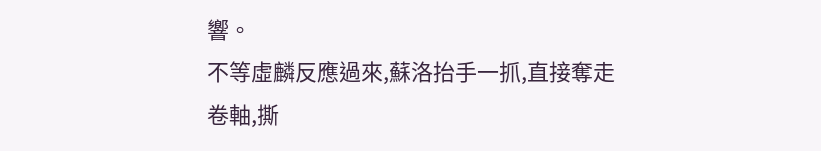響。
不等虛麟反應過來,蘇洛抬手一抓,直接奪走卷軸,撕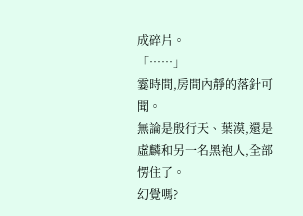成碎片。
「……」
霎時間,房間內靜的落針可聞。
無論是殷行天、葉漠,還是虛麟和另一名黑袍人,全部愣住了。
幻覺嗎?